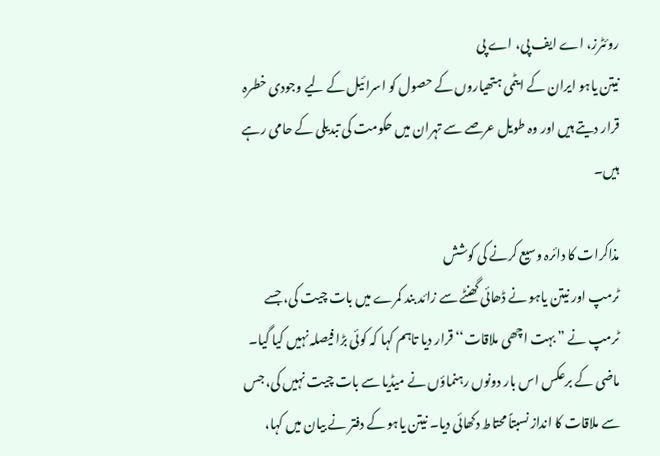روئٹرز، اے ایف پی، اے پی
نیتن یاہو ایران کے ایٹمی ہتھیاروں کے حصول کو اسرائیل کے لیے وجودی خطرہ قرار دیتے ہیں اور وہ طویل عرصے سے تہران میں حکومت کی تبدیلی کے حامی رہے ہیں۔

مذاکرات کا دائرہ وسیع کرنے کی کوشش
ٹرمپ اور نیتن یاہو نے ڈھائی گھنٹے سے زائد بند کمرے میں بات چیت کی، جسے ٹرمپ نے ”بہت اچھی ملاقات‘‘ قرار دیا تاہم کہا کہ کوئی بڑا فیصلہ نہیں کیا گیا۔ ماضی کے برعکس اس بار دونوں رہنماؤں نے میڈیا سے بات چیت نہیں کی، جس سے ملاقات کا انداز نسبتاً محتاط دکھائی دیا۔ نیتن یاہو کے دفتر نے بیان میں کہا،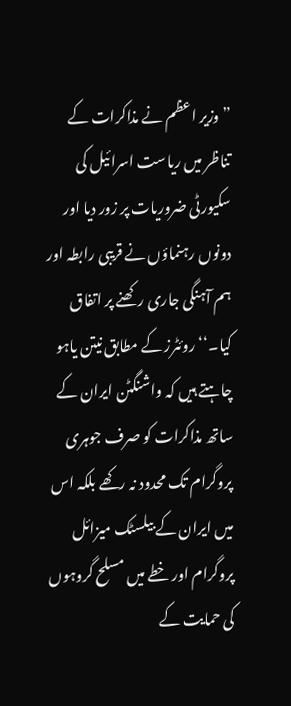”وزیر اعظم نے مذاکرات کے تناظر میں ریاست اسرائیل کی سکیورٹی ضروریات پر زور دیا اور دونوں رہنماؤں نے قریبی رابطہ اور ہم آہنگی جاری رکھنے پر اتفاق کیا۔‘‘ روئٹرز کے مطابق نیتن یاہو چاہتے ہیں کہ واشنگٹن ایران کے ساتھ مذاکرات کو صرف جوہری پروگرام تک محدود نہ رکھے بلکہ اس میں ایران کے بیلسٹک میزائل پروگرام اور خطے میں مسلح گروہوں کی حمایت کے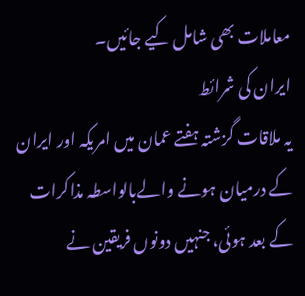معاملات بھی شامل کیے جائیں۔
ایران کی شرائط
یہ ملاقات گزشتہ ہفتے عمان میں امریکہ اور ایران کے درمیان ہونے والےبالواسطہ مذاکرات کے بعد ہوئی، جنہیں دونوں فریقین نے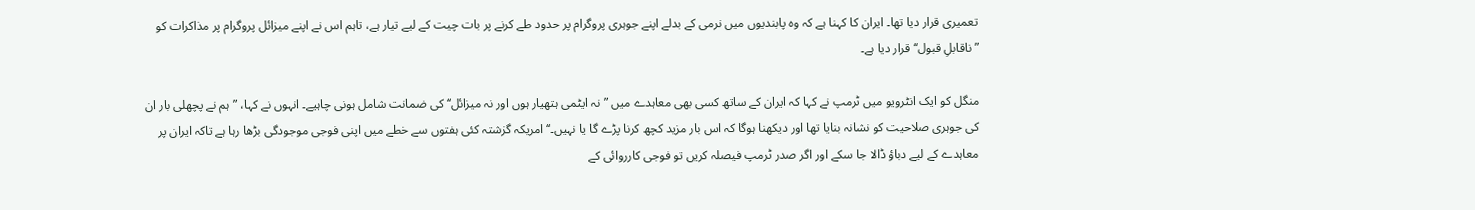تعمیری قرار دیا تھا۔ ایران کا کہنا ہے کہ وہ پابندیوں میں نرمی کے بدلے اپنے جوہری پروگرام پر حدود طے کرنے پر بات چیت کے لیے تیار ہے، تاہم اس نے اپنے میزائل پروگرام پر مذاکرات کو ”ناقابلِ قبول‘‘ قرار دیا ہے۔

منگل کو ایک انٹرویو میں ٹرمپ نے کہا کہ ایران کے ساتھ کسی بھی معاہدے میں ”نہ ایٹمی ہتھیار ہوں اور نہ میزائل‘‘ کی ضمانت شامل ہونی چاہیے۔ انہوں نے کہا، ”ہم نے پچھلی بار ان کی جوہری صلاحیت کو نشانہ بنایا تھا اور دیکھنا ہوگا کہ اس بار مزید کچھ کرنا پڑے گا یا نہیں۔‘‘ امریکہ گزشتہ کئی ہفتوں سے خطے میں اپنی فوجی موجودگی بڑھا رہا ہے تاکہ ایران پر معاہدے کے لیے دباؤ ڈالا جا سکے اور اگر صدر ٹرمپ فیصلہ کریں تو فوجی کارروائی کے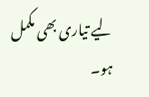لیے تیاری بھی مکمل ہو۔